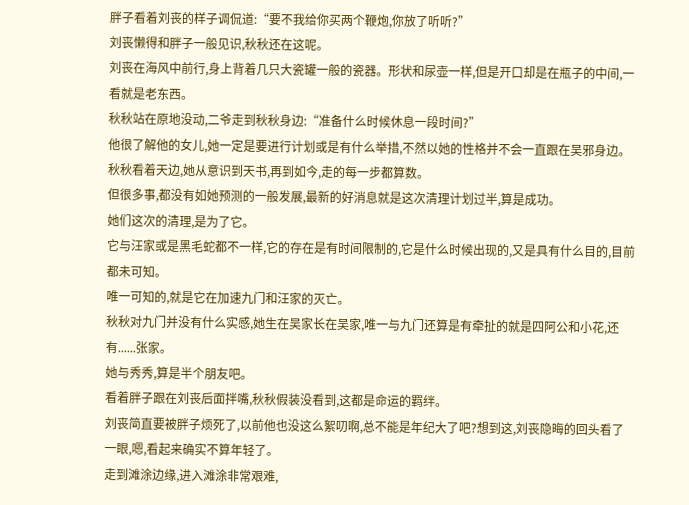胖子看着刘丧的样子调侃道:“要不我给你买两个鞭炮,你放了听听?”
刘丧懒得和胖子一般见识,秋秋还在这呢。
刘丧在海风中前行,身上背着几只大瓷罐一般的瓷器。形状和尿壶一样,但是开口却是在瓶子的中间,一看就是老东西。
秋秋站在原地没动,二爷走到秋秋身边:“准备什么时候休息一段时间?”
他很了解他的女儿,她一定是要进行计划或是有什么举措,不然以她的性格并不会一直跟在吴邪身边。
秋秋看着天边,她从意识到天书,再到如今,走的每一步都算数。
但很多事,都没有如她预测的一般发展,最新的好消息就是这次清理计划过半,算是成功。
她们这次的清理,是为了它。
它与汪家或是黑毛蛇都不一样,它的存在是有时间限制的,它是什么时候出现的,又是具有什么目的,目前都未可知。
唯一可知的,就是它在加速九门和汪家的灭亡。
秋秋对九门并没有什么实感,她生在吴家长在吴家,唯一与九门还算是有牵扯的就是四阿公和小花,还有......张家。
她与秀秀,算是半个朋友吧。
看着胖子跟在刘丧后面拌嘴,秋秋假装没看到,这都是命运的羁绊。
刘丧简直要被胖子烦死了,以前他也没这么絮叨啊,总不能是年纪大了吧?想到这,刘丧隐晦的回头看了一眼,嗯,看起来确实不算年轻了。
走到滩涂边缘,进入滩涂非常艰难,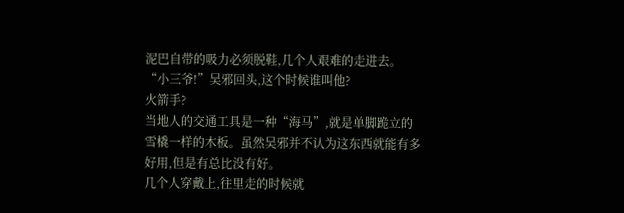泥巴自带的吸力必须脱鞋,几个人艰难的走进去。
“小三爷!”吴邪回头,这个时候谁叫他?
火箭手?
当地人的交通工具是一种“海马”,就是单脚跪立的雪橇一样的木板。虽然吴邪并不认为这东西就能有多好用,但是有总比没有好。
几个人穿戴上,往里走的时候就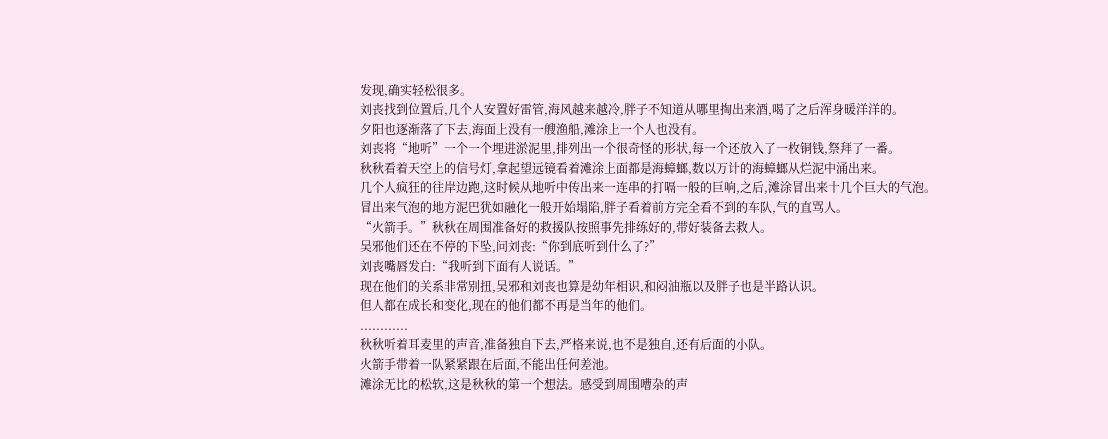发现,确实轻松很多。
刘丧找到位置后,几个人安置好雷管,海风越来越冷,胖子不知道从哪里掏出来酒,喝了之后浑身暖洋洋的。
夕阳也逐渐落了下去,海面上没有一艘渔船,滩涂上一个人也没有。
刘丧将“地听”一个一个埋进淤泥里,排列出一个很奇怪的形状,每一个还放入了一枚铜钱,祭拜了一番。
秋秋看着天空上的信号灯,拿起望远镜看着滩涂上面都是海蟑螂,数以万计的海蟑螂从烂泥中涌出来。
几个人疯狂的往岸边跑,这时候从地听中传出来一连串的打嗝一般的巨响,之后,滩涂冒出来十几个巨大的气泡。
冒出来气泡的地方泥巴犹如融化一般开始塌陷,胖子看着前方完全看不到的车队,气的直骂人。
“火箭手。”秋秋在周围准备好的救援队按照事先排练好的,带好装备去救人。
吴邪他们还在不停的下坠,问刘丧:“你到底听到什么了?”
刘丧嘴唇发白:“我听到下面有人说话。”
现在他们的关系非常别扭,吴邪和刘丧也算是幼年相识,和闷油瓶以及胖子也是半路认识。
但人都在成长和变化,现在的他们都不再是当年的他们。
............
秋秋听着耳麦里的声音,准备独自下去,严格来说,也不是独自,还有后面的小队。
火箭手带着一队紧紧跟在后面,不能出任何差池。
滩涂无比的松软,这是秋秋的第一个想法。感受到周围嘈杂的声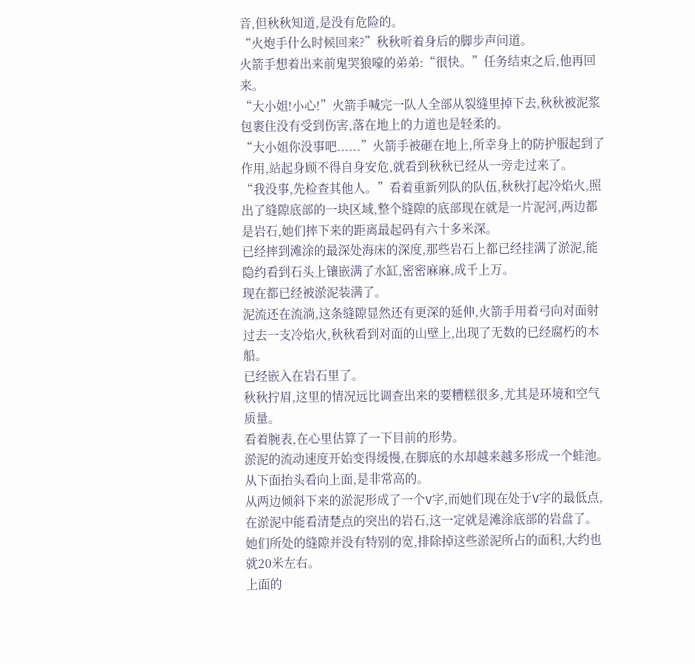音,但秋秋知道,是没有危险的。
“火炮手什么时候回来?”秋秋听着身后的脚步声问道。
火箭手想着出来前鬼哭狼嚎的弟弟:“很快。”任务结束之后,他再回来。
“大小姐!小心!”火箭手喊完一队人全部从裂缝里掉下去,秋秋被泥浆包裹住没有受到伤害,落在地上的力道也是轻柔的。
“大小姐你没事吧......”火箭手被砸在地上,所幸身上的防护服起到了作用,站起身顾不得自身安危,就看到秋秋已经从一旁走过来了。
“我没事,先检查其他人。”看着重新列队的队伍,秋秋打起冷焰火,照出了缝隙底部的一块区域,整个缝隙的底部现在就是一片泥河,两边都是岩石,她们摔下来的距离最起码有六十多米深。
已经摔到滩涂的最深处海床的深度,那些岩石上都已经挂满了淤泥,能隐约看到石头上镶嵌满了水缸,密密麻麻,成千上万。
现在都已经被淤泥装满了。
泥流还在流淌,这条缝隙显然还有更深的延伸,火箭手用着弓向对面射过去一支冷焰火,秋秋看到对面的山壁上,出现了无数的已经腐朽的木船。
已经嵌入在岩石里了。
秋秋拧眉,这里的情况远比调查出来的要糟糕很多,尤其是环境和空气质量。
看着腕表,在心里估算了一下目前的形势。
淤泥的流动速度开始变得缓慢,在脚底的水却越来越多形成一个蛙池。从下面抬头看向上面,是非常高的。
从两边倾斜下来的淤泥形成了一个V字,而她们现在处于V字的最低点,在淤泥中能看清楚点的突出的岩石,这一定就是滩涂底部的岩盘了。
她们所处的缝隙并没有特别的宽,排除掉这些淤泥所占的面积,大约也就20米左右。
上面的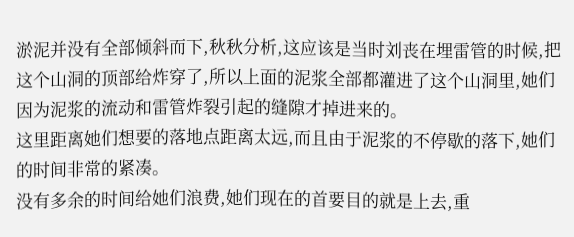淤泥并没有全部倾斜而下,秋秋分析,这应该是当时刘丧在埋雷管的时候,把这个山洞的顶部给炸穿了,所以上面的泥浆全部都灌进了这个山洞里,她们因为泥浆的流动和雷管炸裂引起的缝隙才掉进来的。
这里距离她们想要的落地点距离太远,而且由于泥浆的不停歇的落下,她们的时间非常的紧凑。
没有多余的时间给她们浪费,她们现在的首要目的就是上去,重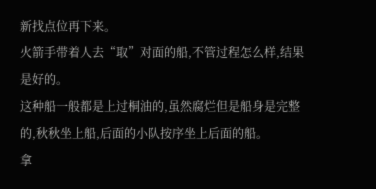新找点位再下来。
火箭手带着人去“取”对面的船,不管过程怎么样,结果是好的。
这种船一般都是上过桐油的,虽然腐烂但是船身是完整的,秋秋坐上船,后面的小队按序坐上后面的船。
拿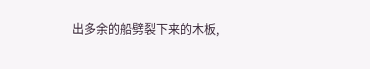出多余的船劈裂下来的木板,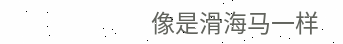像是滑海马一样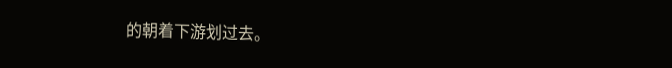的朝着下游划过去。